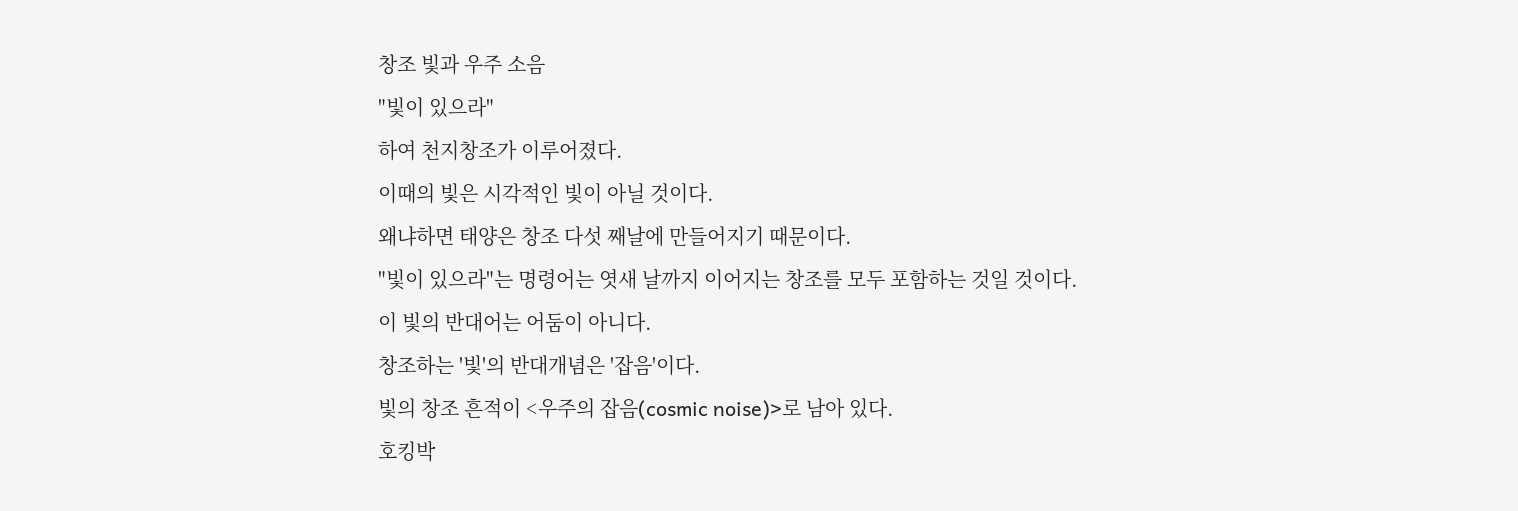창조 빛과 우주 소음
"빛이 있으라"
하여 천지창조가 이루어졌다.
이때의 빛은 시각적인 빛이 아닐 것이다.
왜냐하면 태양은 창조 다섯 째날에 만들어지기 때문이다.
"빛이 있으라"는 명령어는 엿새 날까지 이어지는 창조를 모두 포함하는 것일 것이다.
이 빛의 반대어는 어둠이 아니다.
창조하는 '빛'의 반대개념은 '잡음'이다.
빛의 창조 흔적이 <우주의 잡음(cosmic noise)>로 남아 있다.
호킹박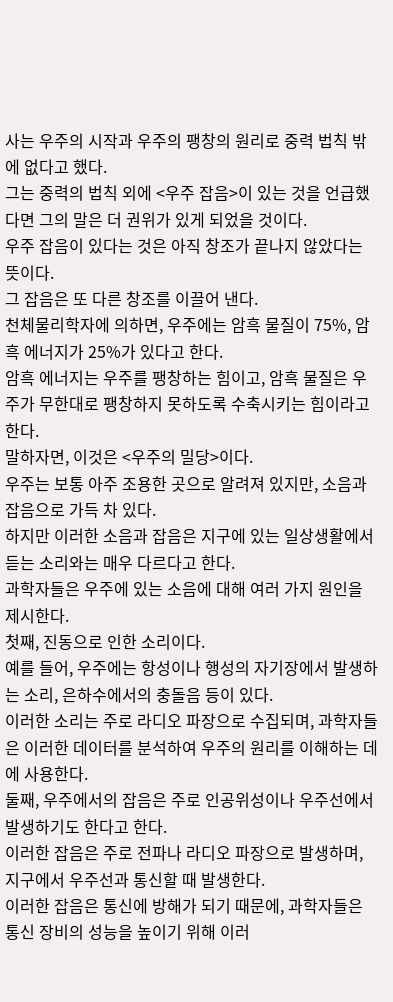사는 우주의 시작과 우주의 팽창의 원리로 중력 법칙 밖에 없다고 했다.
그는 중력의 법칙 외에 <우주 잡음>이 있는 것을 언급했다면 그의 말은 더 권위가 있게 되었을 것이다.
우주 잡음이 있다는 것은 아직 창조가 끝나지 않았다는 뜻이다.
그 잡음은 또 다른 창조를 이끌어 낸다.
천체물리학자에 의하면, 우주에는 암흑 물질이 75%, 암흑 에너지가 25%가 있다고 한다.
암흑 에너지는 우주를 팽창하는 힘이고, 암흑 물질은 우주가 무한대로 팽창하지 못하도록 수축시키는 힘이라고 한다.
말하자면, 이것은 <우주의 밀당>이다.
우주는 보통 아주 조용한 곳으로 알려져 있지만, 소음과 잡음으로 가득 차 있다.
하지만 이러한 소음과 잡음은 지구에 있는 일상생활에서 듣는 소리와는 매우 다르다고 한다.
과학자들은 우주에 있는 소음에 대해 여러 가지 원인을 제시한다.
첫째, 진동으로 인한 소리이다.
예를 들어, 우주에는 항성이나 행성의 자기장에서 발생하는 소리, 은하수에서의 충돌음 등이 있다.
이러한 소리는 주로 라디오 파장으로 수집되며, 과학자들은 이러한 데이터를 분석하여 우주의 원리를 이해하는 데에 사용한다.
둘째, 우주에서의 잡음은 주로 인공위성이나 우주선에서 발생하기도 한다고 한다.
이러한 잡음은 주로 전파나 라디오 파장으로 발생하며, 지구에서 우주선과 통신할 때 발생한다.
이러한 잡음은 통신에 방해가 되기 때문에, 과학자들은 통신 장비의 성능을 높이기 위해 이러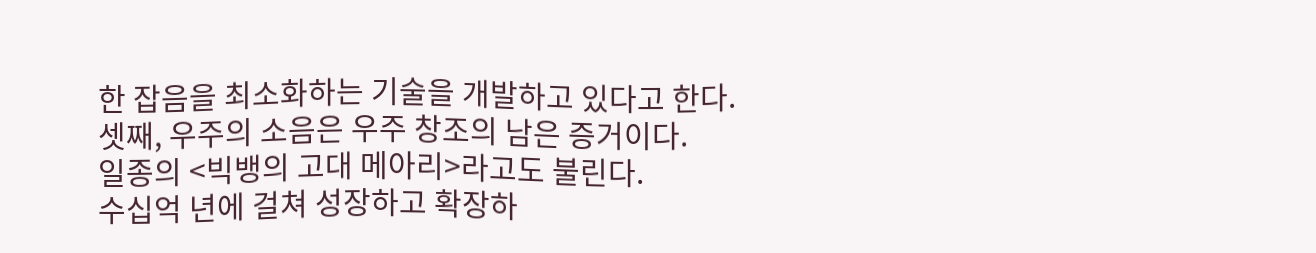한 잡음을 최소화하는 기술을 개발하고 있다고 한다.
셋째, 우주의 소음은 우주 창조의 남은 증거이다.
일종의 <빅뱅의 고대 메아리>라고도 불린다.
수십억 년에 걸쳐 성장하고 확장하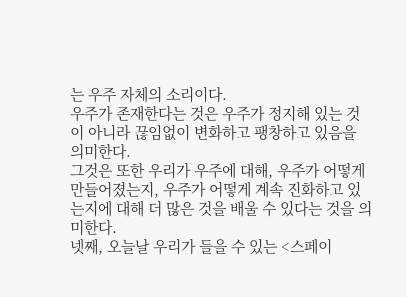는 우주 자체의 소리이다.
우주가 존재한다는 것은 우주가 정지해 있는 것이 아니라 끊임없이 변화하고 팽창하고 있음을 의미한다.
그것은 또한 우리가 우주에 대해, 우주가 어떻게 만들어졌는지, 우주가 어떻게 계속 진화하고 있는지에 대해 더 많은 것을 배울 수 있다는 것을 의미한다.
넷째, 오늘날 우리가 들을 수 있는 <스페이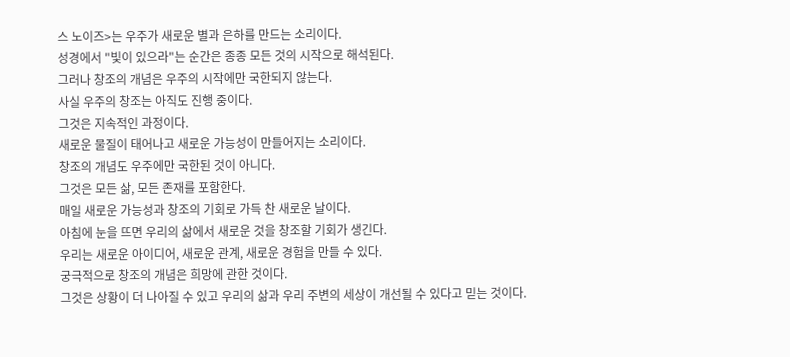스 노이즈>는 우주가 새로운 별과 은하를 만드는 소리이다.
성경에서 "빛이 있으라"는 순간은 종종 모든 것의 시작으로 해석된다.
그러나 창조의 개념은 우주의 시작에만 국한되지 않는다.
사실 우주의 창조는 아직도 진행 중이다.
그것은 지속적인 과정이다.
새로운 물질이 태어나고 새로운 가능성이 만들어지는 소리이다.
창조의 개념도 우주에만 국한된 것이 아니다.
그것은 모든 삶, 모든 존재를 포함한다.
매일 새로운 가능성과 창조의 기회로 가득 찬 새로운 날이다.
아침에 눈을 뜨면 우리의 삶에서 새로운 것을 창조할 기회가 생긴다.
우리는 새로운 아이디어, 새로운 관계, 새로운 경험을 만들 수 있다.
궁극적으로 창조의 개념은 희망에 관한 것이다.
그것은 상황이 더 나아질 수 있고 우리의 삶과 우리 주변의 세상이 개선될 수 있다고 믿는 것이다.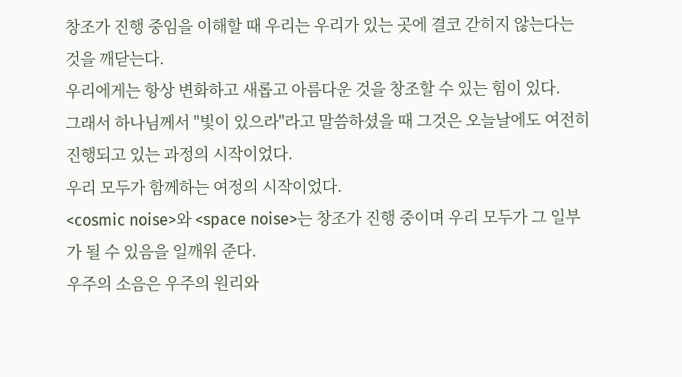창조가 진행 중임을 이해할 때 우리는 우리가 있는 곳에 결코 갇히지 않는다는 것을 깨닫는다.
우리에게는 항상 변화하고 새롭고 아름다운 것을 창조할 수 있는 힘이 있다.
그래서 하나님께서 "빛이 있으라"라고 말씀하셨을 때 그것은 오늘날에도 여전히 진행되고 있는 과정의 시작이었다.
우리 모두가 함께하는 여정의 시작이었다.
<cosmic noise>와 <space noise>는 창조가 진행 중이며 우리 모두가 그 일부가 될 수 있음을 일깨워 준다.
우주의 소음은 우주의 원리와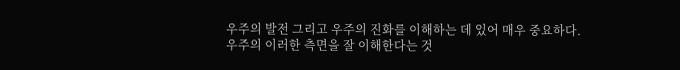우주의 발전 그리고 우주의 진화를 이해하는 데 있어 매우 중요하다.
우주의 이러한 측면을 잘 이해한다는 것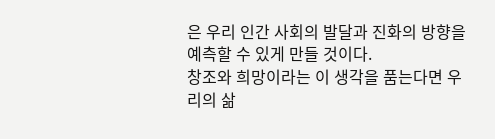은 우리 인간 사회의 발달과 진화의 방향을 예측할 수 있게 만들 것이다.
창조와 희망이라는 이 생각을 품는다면 우리의 삶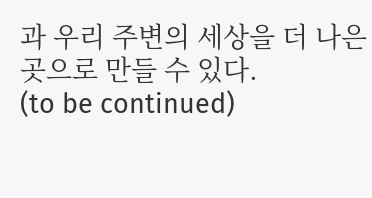과 우리 주변의 세상을 더 나은 곳으로 만들 수 있다.
(to be continued)